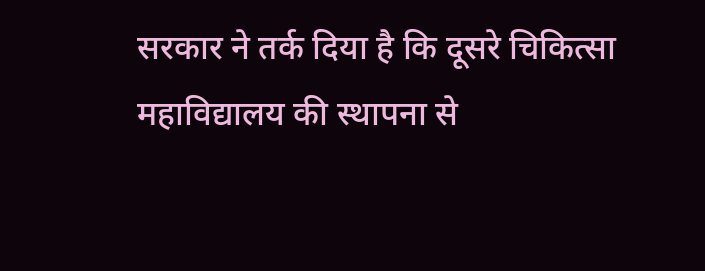सरकार ने तर्क दिया है कि दूसरे चिकित्सा महाविद्यालय की स्थापना से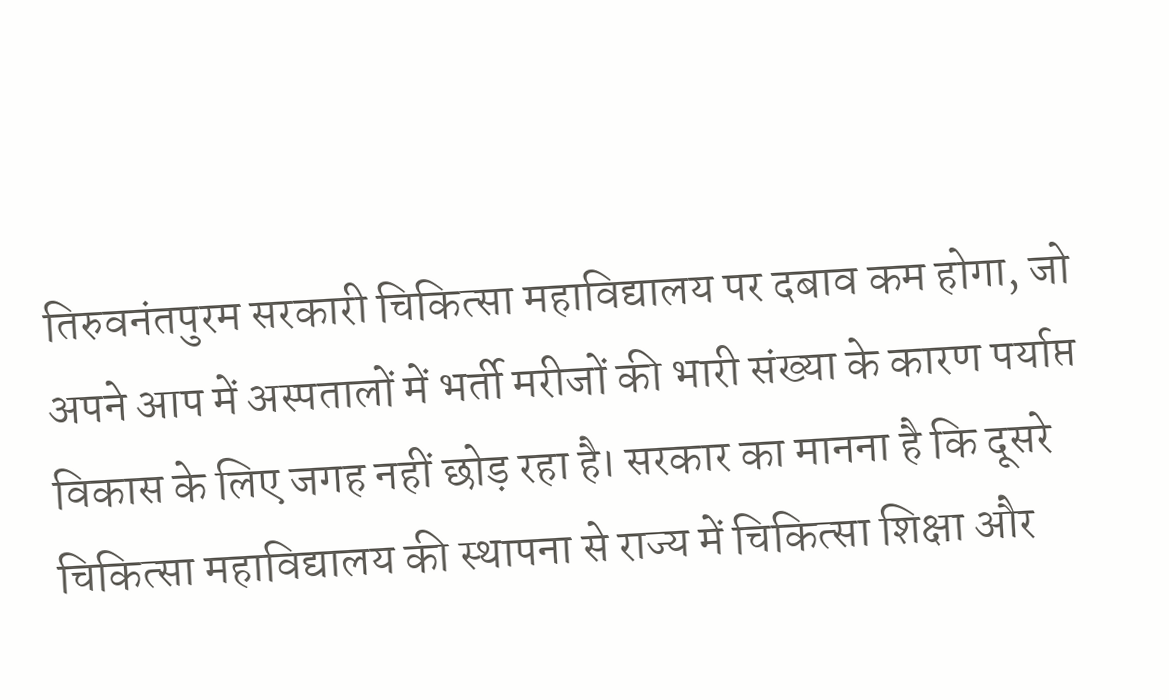तिरुवनंतपुरम सरकारी चिकित्सा महाविद्यालय पर दबाव कम होगा, जो अपने आप में अस्पतालों में भर्ती मरीजों की भारी संख्या के कारण पर्याप्त विकास के लिए जगह नहीं छोड़ रहा है। सरकार का मानना है कि दूसरे चिकित्सा महाविद्यालय की स्थापना से राज्य में चिकित्सा शिक्षा और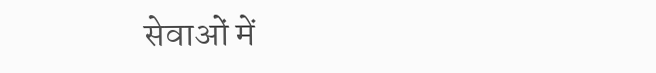सेवाओं में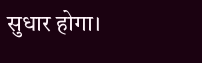सुधार होगा।